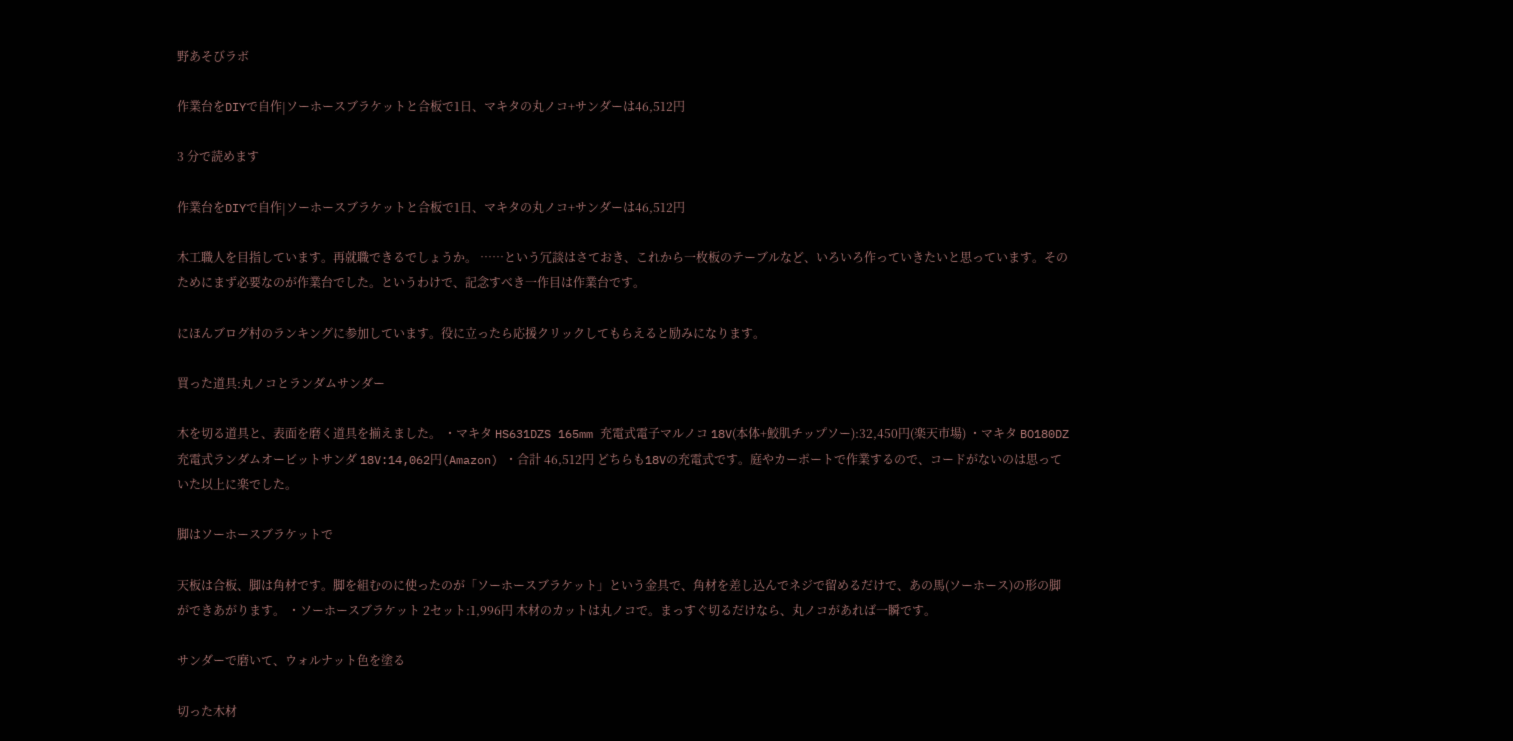野あそびラボ

作業台をDIYで自作|ソーホースブラケットと合板で1日、マキタの丸ノコ+サンダーは46,512円

3 分で読めます

作業台をDIYで自作|ソーホースブラケットと合板で1日、マキタの丸ノコ+サンダーは46,512円

木工職人を目指しています。再就職できるでしょうか。 ……という冗談はさておき、これから一枚板のテーブルなど、いろいろ作っていきたいと思っています。そのためにまず必要なのが作業台でした。というわけで、記念すべき一作目は作業台です。

にほんブログ村のランキングに参加しています。役に立ったら応援クリックしてもらえると励みになります。

買った道具:丸ノコとランダムサンダー

木を切る道具と、表面を磨く道具を揃えました。 ・マキタ HS631DZS 165mm 充電式電子マルノコ 18V(本体+鮫肌チップソー):32,450円(楽天市場) ・マキタ BO180DZ 充電式ランダムオービットサンダ 18V:14,062円(Amazon) ・合計 46,512円 どちらも18Vの充電式です。庭やカーポートで作業するので、コードがないのは思っていた以上に楽でした。

脚はソーホースブラケットで

天板は合板、脚は角材です。脚を組むのに使ったのが「ソーホースブラケット」という金具で、角材を差し込んでネジで留めるだけで、あの馬(ソーホース)の形の脚ができあがります。 ・ソーホースブラケット 2セット:1,996円 木材のカットは丸ノコで。まっすぐ切るだけなら、丸ノコがあれば一瞬です。

サンダーで磨いて、ウォルナット色を塗る

切った木材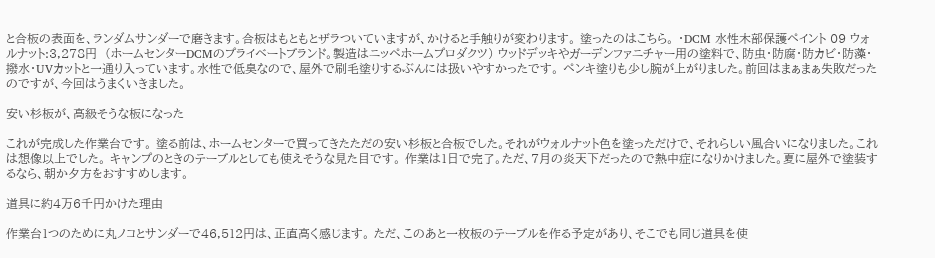と合板の表面を、ランダムサンダーで磨きます。合板はもともとザラついていますが、かけると手触りが変わります。 塗ったのはこちら。 ・DCM 水性木部保護ペイント 09 ウォルナット:3,278円  (ホームセンターDCMのプライベートブランド。製造はニッペホームプロダクツ) ウッドデッキやガーデンファニチャー用の塗料で、防虫・防腐・防カビ・防藻・撥水・UVカットと一通り入っています。水性で低臭なので、屋外で刷毛塗りするぶんには扱いやすかったです。 ペンキ塗りも少し腕が上がりました。前回はまぁまぁ失敗だったのですが、今回はうまくいきました。

安い杉板が、高級そうな板になった

これが完成した作業台です。 塗る前は、ホームセンターで買ってきたただの安い杉板と合板でした。それがウォルナット色を塗っただけで、それらしい風合いになりました。これは想像以上でした。 キャンプのときのテーブルとしても使えそうな見た目です。 作業は1日で完了。ただ、7月の炎天下だったので熱中症になりかけました。夏に屋外で塗装するなら、朝か夕方をおすすめします。

道具に約4万6千円かけた理由

作業台1つのために丸ノコとサンダーで46,512円は、正直高く感じます。 ただ、このあと一枚板のテーブルを作る予定があり、そこでも同じ道具を使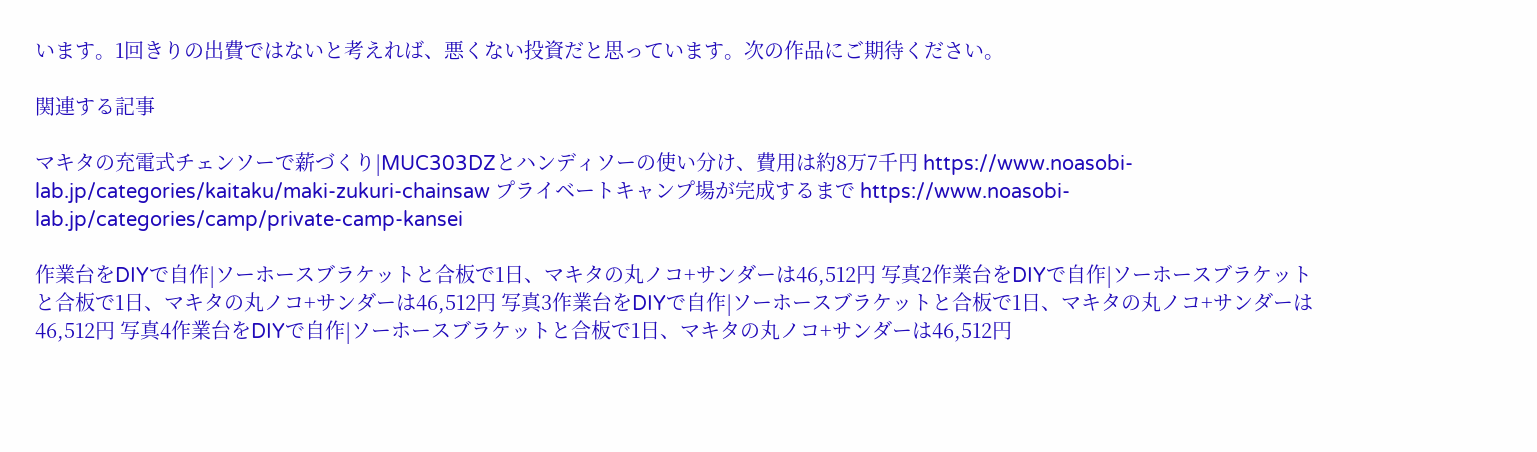います。1回きりの出費ではないと考えれば、悪くない投資だと思っています。次の作品にご期待ください。

関連する記事

マキタの充電式チェンソーで薪づくり|MUC303DZとハンディソーの使い分け、費用は約8万7千円 https://www.noasobi-lab.jp/categories/kaitaku/maki-zukuri-chainsaw プライベートキャンプ場が完成するまで https://www.noasobi-lab.jp/categories/camp/private-camp-kansei

作業台をDIYで自作|ソーホースブラケットと合板で1日、マキタの丸ノコ+サンダーは46,512円 写真2作業台をDIYで自作|ソーホースブラケットと合板で1日、マキタの丸ノコ+サンダーは46,512円 写真3作業台をDIYで自作|ソーホースブラケットと合板で1日、マキタの丸ノコ+サンダーは46,512円 写真4作業台をDIYで自作|ソーホースブラケットと合板で1日、マキタの丸ノコ+サンダーは46,512円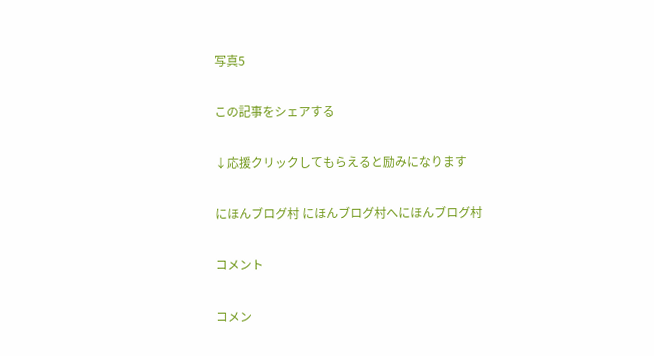写真5

この記事をシェアする

↓応援クリックしてもらえると励みになります

にほんブログ村 にほんブログ村へにほんブログ村

コメント

コメン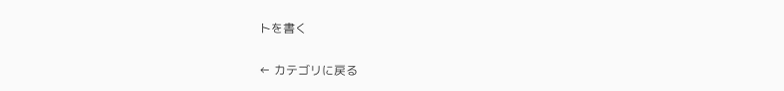トを書く

← カテゴリに戻る